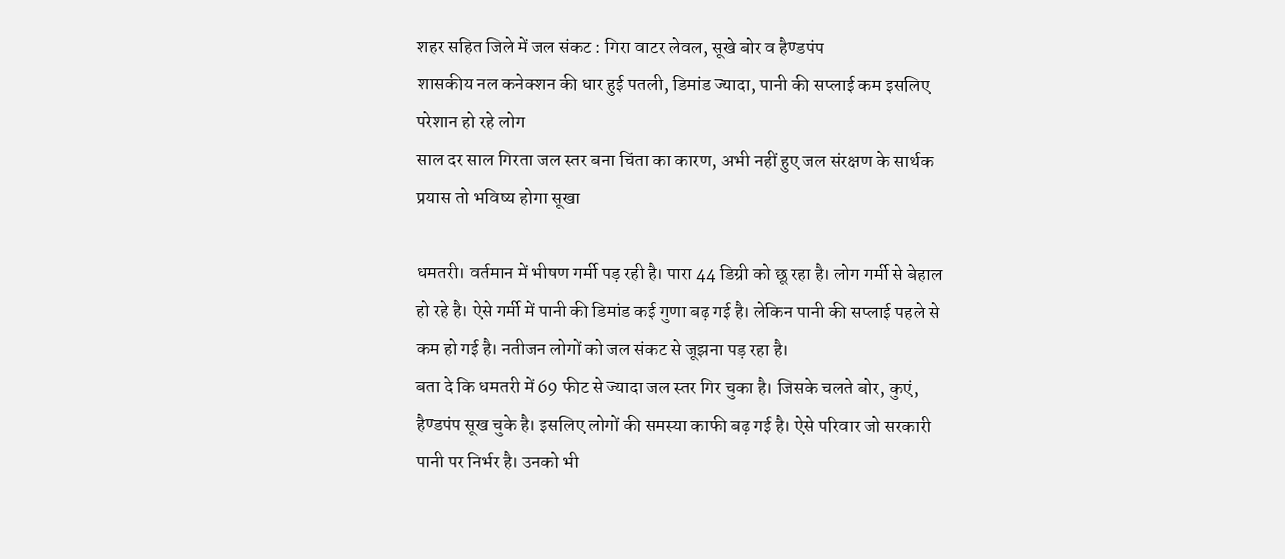शहर सहित जिले में जल संकट : गिरा वाटर लेवल, सूखे बोर व हैण्डपंप
शासकीय नल कनेक्शन की धार हुई पतली, डिमांड ज्यादा, पानी की सप्लाई कम इसलिए परेशान हो रहे लोग
साल दर साल गिरता जल स्तर बना चिंता का कारण, अभी नहीं हुए जल संरक्षण के सार्थक प्रयास तो भविष्य होगा सूखा

धमतरी। वर्तमान में भीषण गर्मी पड़ रही है। पारा 44 डिग्री को छू रहा है। लोग गर्मी से बेहाल हो रहे है। ऐसे गर्मी में पानी की डिमांड कई गुणा बढ़ गई है। लेकिन पानी की सप्लाई पहले से कम हो गई है। नतीजन लोगों को जल संकट से जूझना पड़ रहा है।
बता दे कि धमतरी में 69 फीट से ज्यादा जल स्तर गिर चुका है। जिसके चलते बोर, कुएं, हैण्डपंप सूख चुके है। इसलिए लोगों की समस्या काफी बढ़ गई है। ऐसे परिवार जो सरकारी पानी पर निर्भर है। उनको भी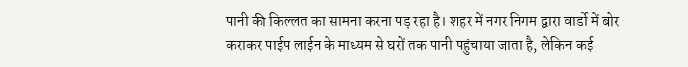पानी की किल्लत का सामना करना पड़ रहा है। शहर में नगर निगम द्वारा वार्डो में बोर कराकर पाईप लाईन के माध्यम से घरों तक पानी पहुंचाया जाता है, लेकिन कई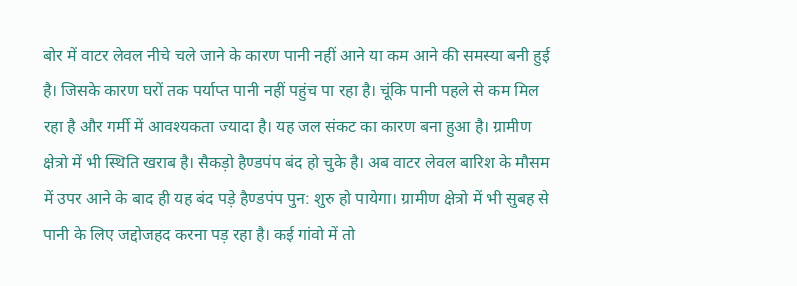बोर में वाटर लेवल नीचे चले जाने के कारण पानी नहीं आने या कम आने की समस्या बनी हुई है। जिसके कारण घरों तक पर्याप्त पानी नहीं पहुंच पा रहा है। चूंकि पानी पहले से कम मिल रहा है और गर्मी में आवश्यकता ज्यादा है। यह जल संकट का कारण बना हुआ है। ग्रामीण क्षेत्रो में भी स्थिति खराब है। सैकड़ो हैण्डपंप बंद हो चुके है। अब वाटर लेवल बारिश के मौसम में उपर आने के बाद ही यह बंद पड़े हैण्डपंप पुन: शुरु हो पायेगा। ग्रामीण क्षेत्रो में भी सुबह से पानी के लिए जद्दोजहद करना पड़ रहा है। कई गांवो में तो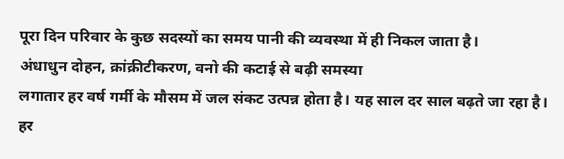पूरा दिन परिवार के कुछ सदस्यों का समय पानी की व्यवस्था में ही निकल जाता है।
अंधाधुन दोहन, क्रांक्रीटीकरण, वनो की कटाई से बढ़ी समस्या
लगातार हर वर्ष गर्मी के मौसम में जल संकट उत्पन्न होता है। यह साल दर साल बढ़ते जा रहा है। हर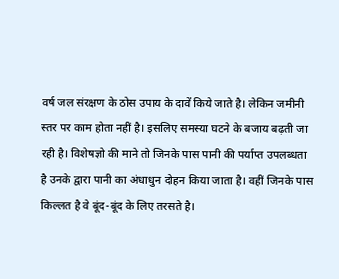वर्ष जल संरक्षण के ठोस उपाय के दावें किये जाते है। लेकिन जमीनी स्तर पर काम होता नहीं है। इसलिए समस्या घटने के बजाय बढ़ती जा रही है। विशेषज्ञो की माने तो जिनके पास पानी की पर्याप्त उपलब्धता है उनके द्वारा पानी का अंधाधुन दोहन किया जाता है। वहीं जिनके पास किल्लत है वे बूंद-बूंद के लिए तरसते है।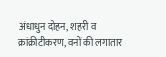अंधाधुन दोहन, शहरी व क्रांक्रीटीकरण, वनों की लगातार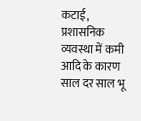कटाई, प्रशासनिक व्यवस्था में कमी आदि के कारण साल दर साल भू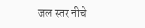जल स्तर नीचे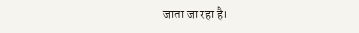जाता जा रहा है।